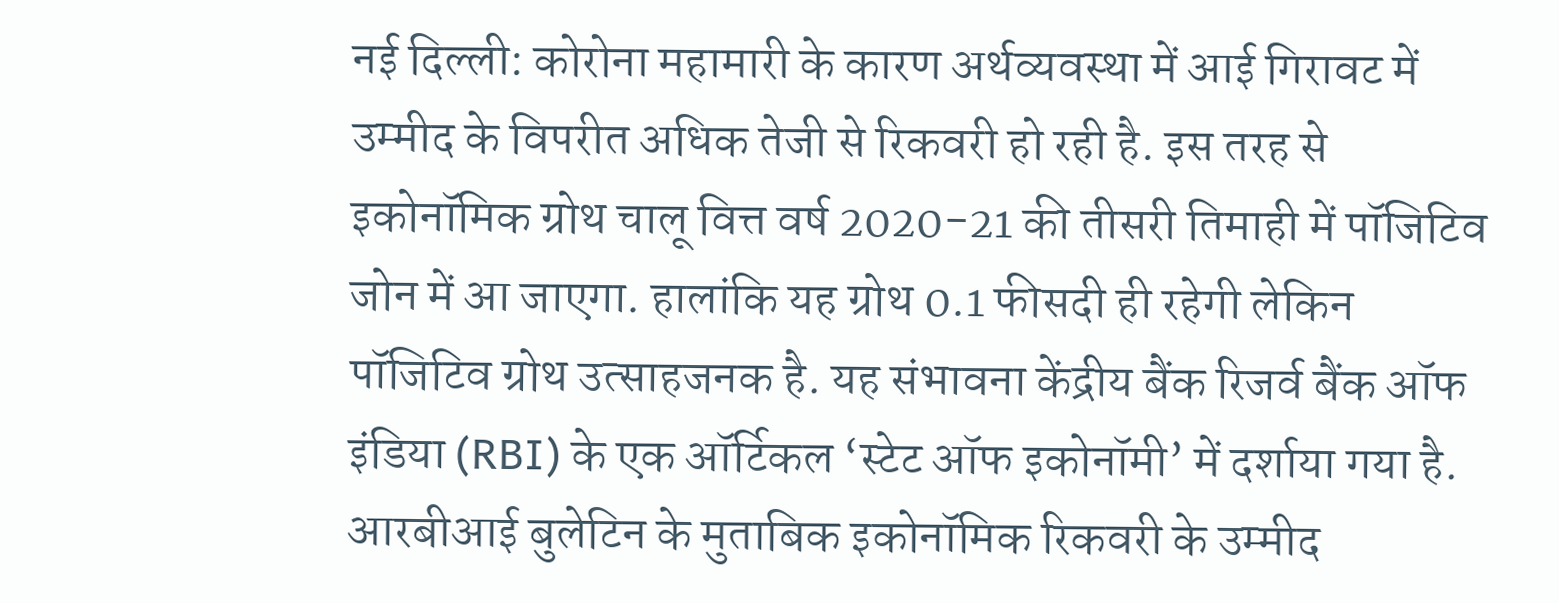नई दिल्ली: कोरोना महामारी के कारण अर्थव्यवस्था में आई गिरावट में उम्मीद के विपरीत अधिक तेजी से रिकवरी हो रही है. इस तरह से इकोनॉमिक ग्रोथ चालू वित्त वर्ष 2020-21 की तीसरी तिमाही में पॉजिटिव जोन में आ जाएगा. हालांकि यह ग्रोथ 0.1 फीसदी ही रहेगी लेकिन पॉजिटिव ग्रोथ उत्साहजनक है. यह संभावना केंद्रीय बैंक रिजर्व बैंक ऑफ इंडिया (RBI) के एक ऑर्टिकल ‘स्टेट ऑफ इकोनॉमी’ में दर्शाया गया है.
आरबीआई बुलेटिन के मुताबिक इकोनॉमिक रिकवरी के उम्मीद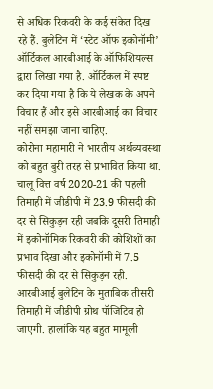से अधिक रिकवरी के कई संकेत दिख रहे हैं. बुलेटिन में ‘स्टेट ऑफ इकोनॉमी’ ऑर्टिकल आरबीआई के ऑफिशियल्स द्वारा लिखा गया है. ऑर्टिकल में स्पष्ट कर दिया गया है कि ये लेखक के अपने विचार हैं और इसे आरबीआई का विचार नहीं समझा जाना चाहिए.
कोरोना महामारी ने भारतीय अर्थव्यवस्था को बहुत बुरी तरह से प्रभावित किया था. चालू वित्त वर्ष 2020-21 की पहली तिमाही में जीडीपी में 23.9 फीसदी की दर से सिकुड़न रही जबकि दूसरी तिमाही में इकोनॉमिक रिकवरी की कोशिशों का प्रभाव दिखा और इकोनॉमी में 7.5 फीसदी की दर से सिकुड़न रही. आरबीआई बुलेटिन के मुताबिक तीसरी तिमाही में जीडीपी ग्रोथ पॉजिटिव हो जाएगी. हालांकि यह बहुत मामूली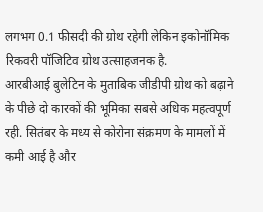लगभग 0.1 फीसदी की ग्रोथ रहेगी लेकिन इकोनॉमिक रिकवरी पॉजिटिव ग्रोथ उत्साहजनक है.
आरबीआई बुलेटिन के मुताबिक जीडीपी ग्रोथ को बढ़ाने के पीछे दो कारकों की भूमिका सबसे अधिक महत्वपूर्ण रही. सितंबर के मध्य से कोरोना संक्रमण के मामलों में कमी आई है और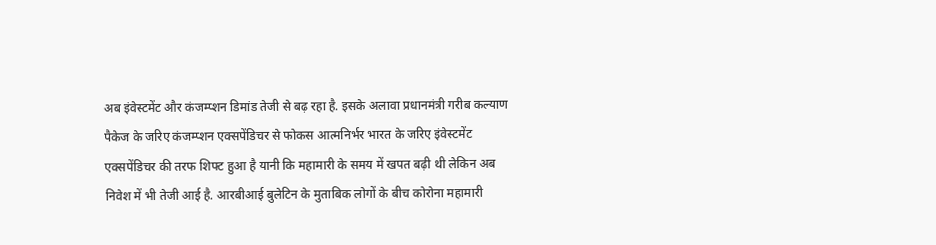अब इंवेस्टमेंट और कंजम्प्शन डिमांड तेजी से बढ़ रहा है. इसके अलावा प्रधानमंत्री गरीब कल्याण पैकेज के जरिए कंजम्प्शन एक्सपेंडिचर से फोकस आत्मनिर्भर भारत के जरिए इंवेस्टमेंट एक्सपेंडिचर की तरफ शिफ्ट हुआ है यानी कि महामारी के समय में खपत बढ़ी थी लेकिन अब निवेश में भी तेजी आई है. आरबीआई बुलेटिन के मुताबिक लोगों के बीच कोरोना महामारी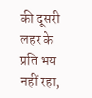की दूसरी लहर के प्रति भय नहीं रहा,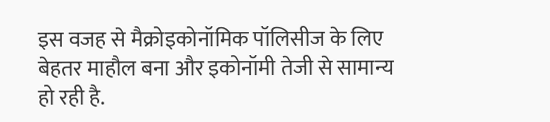इस वजह से मैक्रोइकोनॉमिक पॉलिसीज के लिए बेहतर माहौल बना और इकोनॉमी तेजी से सामान्य हो रही है.